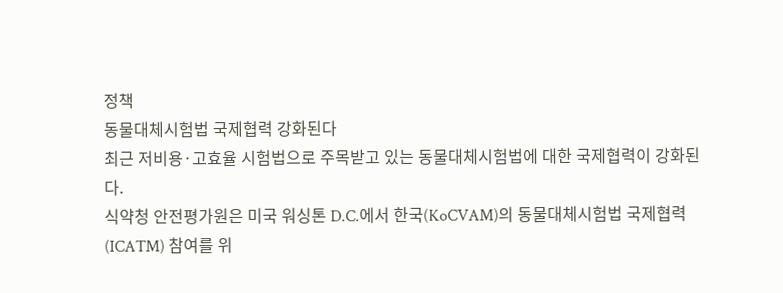정책
동물대체시험법 국제협력 강화된다
최근 저비용·고효율 시험법으로 주목받고 있는 동물대체시험법에 대한 국제협력이 강화된다.
식약청 안전평가원은 미국 워싱톤 D.C.에서 한국(KoCVAM)의 동물대체시험법 국제협력 (ICATM) 참여를 위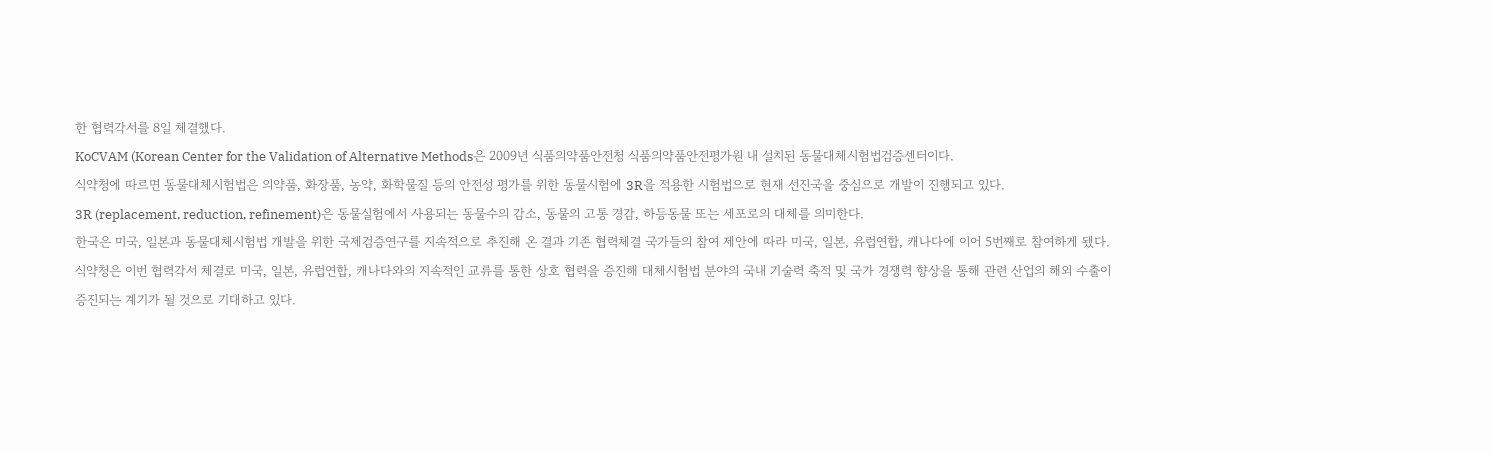한 협력각서를 8일 체결했다.
KoCVAM (Korean Center for the Validation of Alternative Methods은 2009년 식품의약품안전청 식품의약품안전평가원 내 설치된 동물대체시험법검증센터이다.
식약청에 따르면 동물대체시험법은 의약품, 화장품, 농약, 화학물질 등의 안전성 평가를 위한 동물시험에 3R을 적용한 시험법으로 현재 선진국을 중심으로 개발이 진행되고 있다.
3R (replacement, reduction, refinement)은 동물실험에서 사용되는 동물수의 감소, 동물의 고통 경감, 하등동물 또는 세포로의 대체를 의미한다.
한국은 미국, 일본과 동물대체시험법 개발을 위한 국제검증연구를 지속적으로 추진해 온 결과 기존 협력체결 국가들의 참여 제안에 따라 미국, 일본, 유럽연합, 캐나다에 이어 5번째로 참여하게 됐다.
식약청은 이번 협력각서 체결로 미국, 일본, 유럽연합, 캐나다와의 지속적인 교류를 통한 상호 협력을 증진해 대체시험법 분야의 국내 기술력 축적 및 국가 경쟁력 향상을 통해 관련 산업의 해외 수출이 증진되는 계기가 될 것으로 기대하고 있다.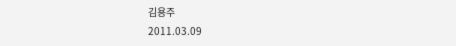김용주
2011.03.09